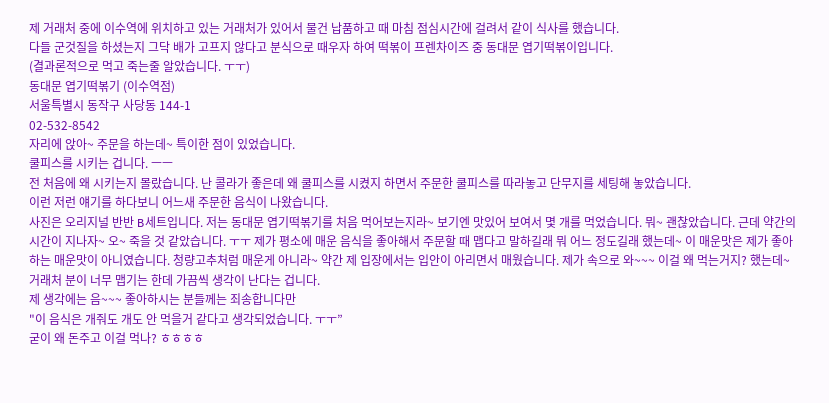제 거래처 중에 이수역에 위치하고 있는 거래처가 있어서 물건 납품하고 때 마침 점심시간에 걸려서 같이 식사를 했습니다.
다들 군것질을 하셨는지 그닥 배가 고프지 않다고 분식으로 때우자 하여 떡볶이 프렌차이즈 중 동대문 엽기떡볶이입니다.
(결과론적으로 먹고 죽는줄 알았습니다. ㅜㅜ)
동대문 엽기떡볶기 (이수역점)
서울특별시 동작구 사당동 144-1
02-532-8542
자리에 앉아~ 주문을 하는데~ 특이한 점이 있었습니다.
쿨피스를 시키는 겁니다. ㅡㅡ
전 처음에 왜 시키는지 몰랐습니다. 난 콜라가 좋은데 왜 쿨피스를 시켰지 하면서 주문한 쿨피스를 따라놓고 단무지를 세팅해 놓았습니다.
이런 저런 얘기를 하다보니 어느새 주문한 음식이 나왔습니다.
사진은 오리지널 반반 B세트입니다. 저는 동대문 엽기떡볶기를 처음 먹어보는지라~ 보기엔 맛있어 보여서 몇 개를 먹었습니다. 뭐~ 괜찮았습니다. 근데 약간의 시간이 지나자~ 오~ 죽을 것 같았습니다. ㅜㅜ 제가 평소에 매운 음식을 좋아해서 주문할 때 맵다고 말하길래 뭐 어느 정도길래 했는데~ 이 매운맛은 제가 좋아하는 매운맛이 아니였습니다. 청량고추처럼 매운게 아니라~ 약간 제 입장에서는 입안이 아리면서 매웠습니다. 제가 속으로 와~~~ 이걸 왜 먹는거지? 했는데~ 거래처 분이 너무 맵기는 한데 가끔씩 생각이 난다는 겁니다.
제 생각에는 음~~~ 좋아하시는 분들께는 죄송합니다만
"이 음식은 개줘도 개도 안 먹을거 같다고 생각되었습니다. ㅜㅜ”
굳이 왜 돈주고 이걸 먹나? ㅎㅎㅎㅎ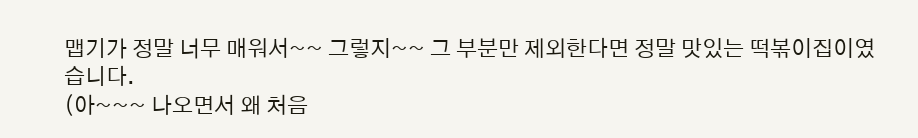맵기가 정말 너무 매워서~~ 그렇지~~ 그 부분만 제외한다면 정말 맛있는 떡볶이집이였습니다.
(아~~~ 나오면서 왜 처음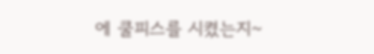에 쿨피스를 시켰는지~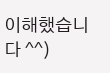이해했습니다 ^^)